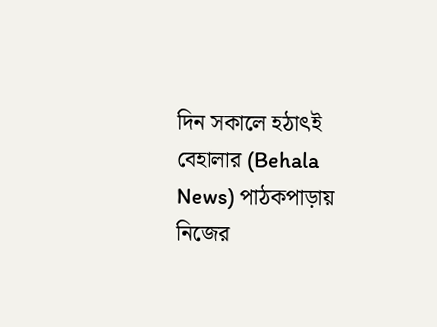দিন সকালে হঠাৎই বেহালার (Behala News) পাঠকপাড়ায় নিজের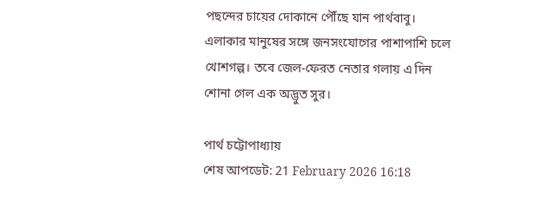পছন্দের চায়ের দোকানে পৌঁছে যান পার্থবাবু। এলাকার মানুষের সঙ্গে জনসংযোগের পাশাপাশি চলে খোশগল্প। তবে জেল-ফেরত নেতার গলায় এ দিন শোনা গেল এক অদ্ভুত সুর।

পার্থ চট্টোপাধ্যায়
শেষ আপডেট: 21 February 2026 16:18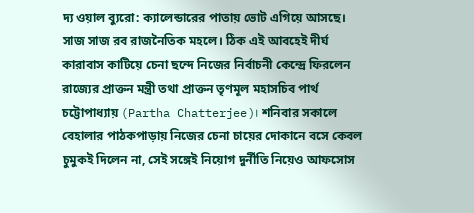দ্য ওয়াল ব্যুরো: ক্যালেন্ডারের পাতায় ভোট এগিয়ে আসছে। সাজ সাজ রব রাজনৈতিক মহলে। ঠিক এই আবহেই দীর্ঘ কারাবাস কাটিয়ে চেনা ছন্দে নিজের নির্বাচনী কেন্দ্রে ফিরলেন রাজ্যের প্রাক্তন মন্ত্রী তথা প্রাক্তন তৃণমূল মহাসচিব পার্থ চট্টোপাধ্যায় (Partha Chatterjee)। শনিবার সকালে বেহালার পাঠকপাড়ায় নিজের চেনা চায়ের দোকানে বসে কেবল চুমুকই দিলেন না, সেই সঙ্গেই নিয়োগ দুর্নীতি নিয়েও আফসোস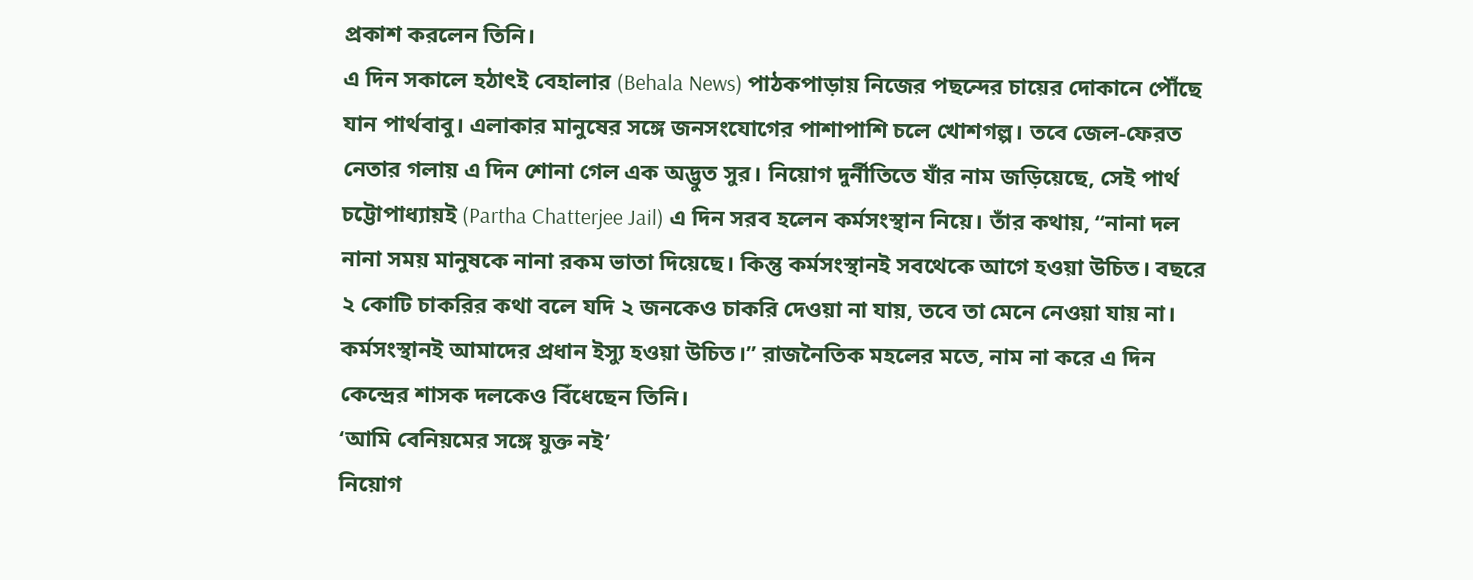প্রকাশ করলেন তিনি।
এ দিন সকালে হঠাৎই বেহালার (Behala News) পাঠকপাড়ায় নিজের পছন্দের চায়ের দোকানে পৌঁছে যান পার্থবাবু। এলাকার মানুষের সঙ্গে জনসংযোগের পাশাপাশি চলে খোশগল্প। তবে জেল-ফেরত নেতার গলায় এ দিন শোনা গেল এক অদ্ভুত সুর। নিয়োগ দুর্নীতিতে যাঁর নাম জড়িয়েছে, সেই পার্থ চট্টোপাধ্যায়ই (Partha Chatterjee Jail) এ দিন সরব হলেন কর্মসংস্থান নিয়ে। তাঁর কথায়, “নানা দল নানা সময় মানুষকে নানা রকম ভাতা দিয়েছে। কিন্তু কর্মসংস্থানই সবথেকে আগে হওয়া উচিত। বছরে ২ কোটি চাকরির কথা বলে যদি ২ জনকেও চাকরি দেওয়া না যায়, তবে তা মেনে নেওয়া যায় না। কর্মসংস্থানই আমাদের প্রধান ইস্যু হওয়া উচিত।” রাজনৈতিক মহলের মতে, নাম না করে এ দিন কেন্দ্রের শাসক দলকেও বিঁধেছেন তিনি।
‘আমি বেনিয়মের সঙ্গে যুক্ত নই’
নিয়োগ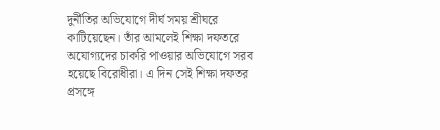দুর্নীতির অভিযোগে দীর্ঘ সময় শ্রীঘরে কাটিয়েছেন। তাঁর আমলেই শিক্ষা দফতরে অযোগ্যদের চাকরি পাওয়ার অভিযোগে সরব হয়েছে বিরোধীরা। এ দিন সেই শিক্ষা দফতর প্রসঙ্গে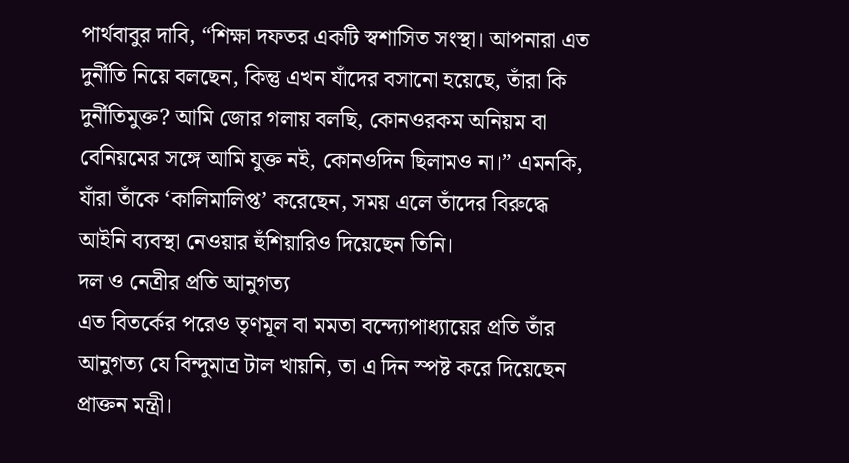পার্থবাবুর দাবি, “শিক্ষা দফতর একটি স্বশাসিত সংস্থা। আপনারা এত দুর্নীতি নিয়ে বলছেন, কিন্তু এখন যাঁদের বসানো হয়েছে, তাঁরা কি দুর্নীতিমুক্ত? আমি জোর গলায় বলছি, কোনওরকম অনিয়ম বা বেনিয়মের সঙ্গে আমি যুক্ত নই, কোনওদিন ছিলামও না।” এমনকি, যাঁরা তাঁকে ‘কালিমালিপ্ত’ করেছেন, সময় এলে তাঁদের বিরুদ্ধে আইনি ব্যবস্থা নেওয়ার হুঁশিয়ারিও দিয়েছেন তিনি।
দল ও নেত্রীর প্রতি আনুগত্য
এত বিতর্কের পরেও তৃণমূল বা মমতা বন্দ্যোপাধ্যায়ের প্রতি তাঁর আনুগত্য যে বিন্দুমাত্র টাল খায়নি, তা এ দিন স্পষ্ট করে দিয়েছেন প্রাক্তন মন্ত্রী।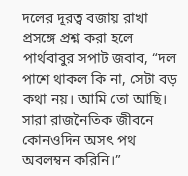দলের দূরত্ব বজায় রাখা প্রসঙ্গে প্রশ্ন করা হলে পার্থবাবুর সপাট জবাব, “দল পাশে থাকল কি না, সেটা বড় কথা নয়। আমি তো আছি। সারা রাজনৈতিক জীবনে কোনওদিন অসৎ পথ অবলম্বন করিনি।”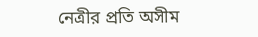নেত্রীর প্রতি অসীম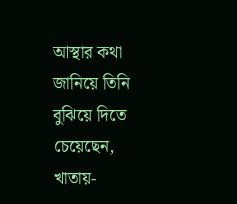আস্থার কথা জানিয়ে তিনি বুঝিয়ে দিতে চেয়েছেন, খাতায়-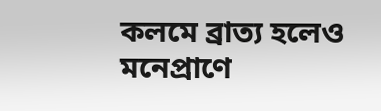কলমে ব্রাত্য হলেও মনেপ্রাণে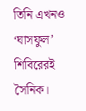তিনি এখনও ‘ঘাসফুল’ শিবিরেরই সৈনিক।